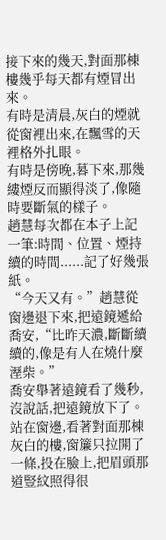接下來的幾天,對面那棟樓幾乎每天都有煙冒出來。
有時是清晨,灰白的煙就從窗裡出來,在飄雪的天裡格外扎眼。
有時是傍晚,暮下來,那幾縷煙反而顯得淡了,像隨時要斷氣的樣子。
趙慧每次都在本子上記一筆:時間、位置、煙持續的時間......記了好幾張紙。
“今天又有。”趙慧從窗邊退下來,把遠鏡遞給喬安,“比昨天濃,斷斷續續的,像是有人在燒什麼溼柴。”
喬安舉著遠鏡看了幾秒,沒說話,把遠鏡放下了。
站在窗邊,看著對面那棟灰白的樓,窗簾只拉開了一條,投在臉上,把眉頭那道豎紋照得很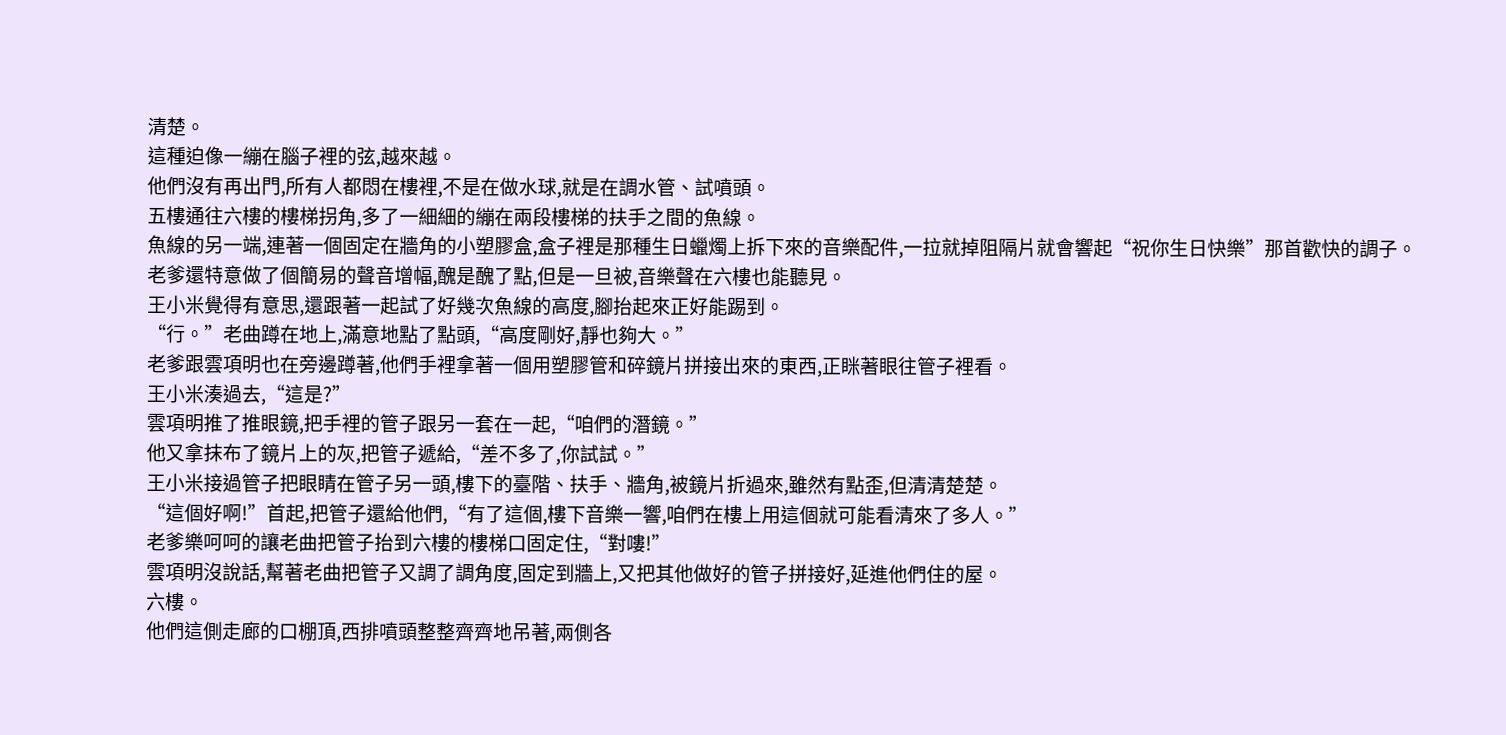清楚。
這種迫像一繃在腦子裡的弦,越來越。
他們沒有再出門,所有人都悶在樓裡,不是在做水球,就是在調水管、試噴頭。
五樓通往六樓的樓梯拐角,多了一細細的繃在兩段樓梯的扶手之間的魚線。
魚線的另一端,連著一個固定在牆角的小塑膠盒,盒子裡是那種生日蠟燭上拆下來的音樂配件,一拉就掉阻隔片就會響起“祝你生日快樂”那首歡快的調子。
老爹還特意做了個簡易的聲音增幅,醜是醜了點,但是一旦被,音樂聲在六樓也能聽見。
王小米覺得有意思,還跟著一起試了好幾次魚線的高度,腳抬起來正好能踢到。
“行。”老曲蹲在地上,滿意地點了點頭,“高度剛好,靜也夠大。”
老爹跟雲項明也在旁邊蹲著,他們手裡拿著一個用塑膠管和碎鏡片拼接出來的東西,正眯著眼往管子裡看。
王小米湊過去,“這是?”
雲項明推了推眼鏡,把手裡的管子跟另一套在一起,“咱們的潛鏡。”
他又拿抹布了鏡片上的灰,把管子遞給,“差不多了,你試試。”
王小米接過管子把眼睛在管子另一頭,樓下的臺階、扶手、牆角,被鏡片折過來,雖然有點歪,但清清楚楚。
“這個好啊!”首起,把管子還給他們,“有了這個,樓下音樂一響,咱們在樓上用這個就可能看清來了多人。”
老爹樂呵呵的讓老曲把管子抬到六樓的樓梯口固定住,“對嘍!”
雲項明沒說話,幫著老曲把管子又調了調角度,固定到牆上,又把其他做好的管子拼接好,延進他們住的屋。
六樓。
他們這側走廊的口棚頂,西排噴頭整整齊齊地吊著,兩側各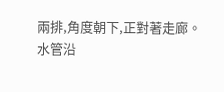兩排,角度朝下,正對著走廊。
水管沿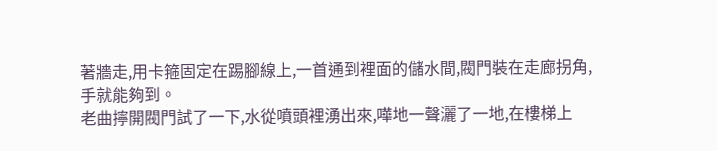著牆走,用卡箍固定在踢腳線上,一首通到裡面的儲水間,閥門裝在走廊拐角,手就能夠到。
老曲擰開閥門試了一下,水從噴頭裡湧出來,嘩地一聲灑了一地,在樓梯上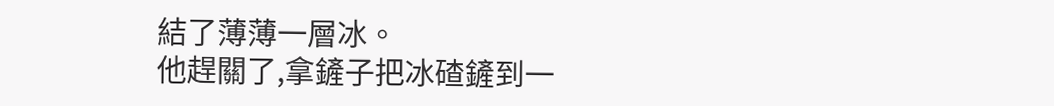結了薄薄一層冰。
他趕關了,拿鏟子把冰碴鏟到一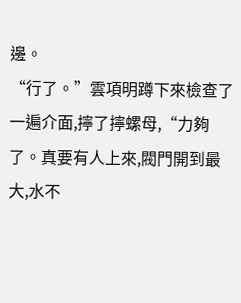邊。
“行了。”雲項明蹲下來檢查了一遍介面,擰了擰螺母,“力夠了。真要有人上來,閥門開到最大,水不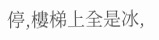停,樓梯上全是冰,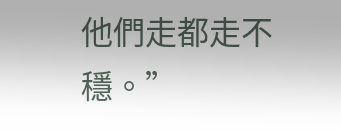他們走都走不穩。”